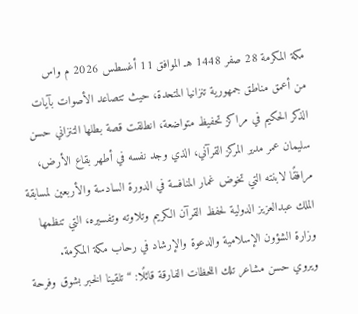مكة المكرمة 28 صفر 1448 هـ الموافق 11 أغسطس 2026 م واس
من أعمق مناطق جمهورية تنزانيا المتحدة، حيث تتصاعد الأصوات بآيات الذكر الحكيم في مراكز تحفيظ متواضعة، انطلقت قصة بطلها التنزاني حسن سليمان عمر مدير المركز القرآني، الذي وجد نفسه في أطهر بقاع الأرض، مرافقًا لابنته التي تخوض غمار المنافسة في الدورة السادسة والأربعين لمسابقة الملك عبدالعزيز الدولية لحفظ القرآن الكريم وتلاوته وتفسيره، التي تنظمها وزارة الشؤون الإسلامية والدعوة والإرشاد في رحاب مكة المكرمة.
ويروي حسن مشاعر تلك اللحظات الفارقة قائلًا: “تلقينا الخبر بشوق وفرحة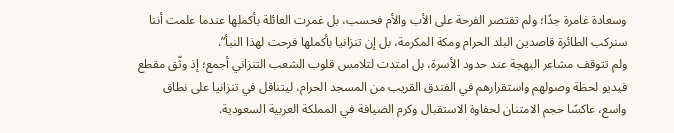وسعادة غامرة جدًا؛ ولم تقتصر الفرحة على الأب والأم فحسب، بل غمرت العائلة بأكملها عندما علمت أننا سنركب الطائرة قاصدين البلد الحرام ومكة المكرمة، بل إن تنزانيا بأكملها فرحت لهذا النبأ”.
ولم تتوقف مشاعر البهجة عند حدود الأسرة، بل امتدت لتلامس قلوب الشعب التنزاني أجمع؛ إذ وثّق مقطع فيديو لحظة وصولهم واستقرارهم في الفندق القريب من المسجد الحرام، ليتناقل في تنزانيا على نطاق واسع، عاكسًا حجم الامتنان لحفاوة الاستقبال وكرم الضيافة في المملكة العربية السعودية.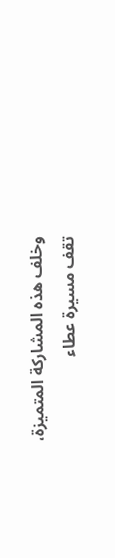وخلف هذه المشاركة المتميزة، تقف مسيرة عطاء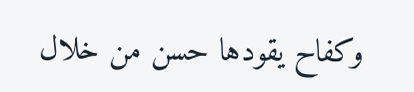وكفاح يقودها حسن من خلال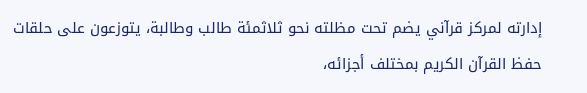إدارته لمركز قرآني يضم تحت مظلته نحو ثلاثمئة طالب وطالبة، يتوزعون على حلقات حفظ القرآن الكريم بمختلف أجزائه،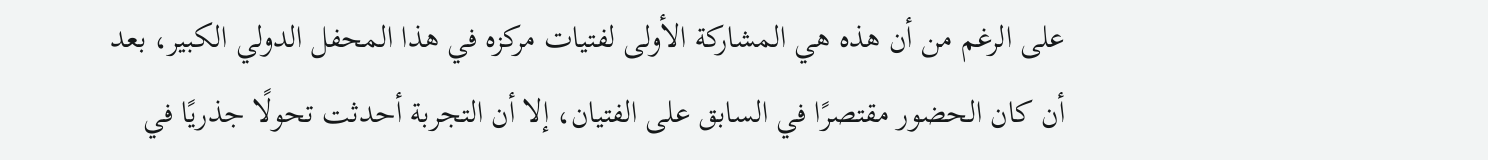على الرغم من أن هذه هي المشاركة الأولى لفتيات مركزه في هذا المحفل الدولي الكبير، بعد أن كان الحضور مقتصرًا في السابق على الفتيان، إلا أن التجربة أحدثت تحولًا جذريًا في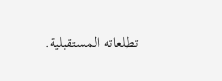تطلعاته المستقبلية.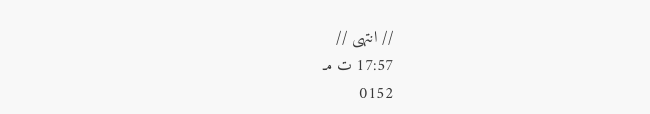// انتهى //
17:57 ت مـ
0152